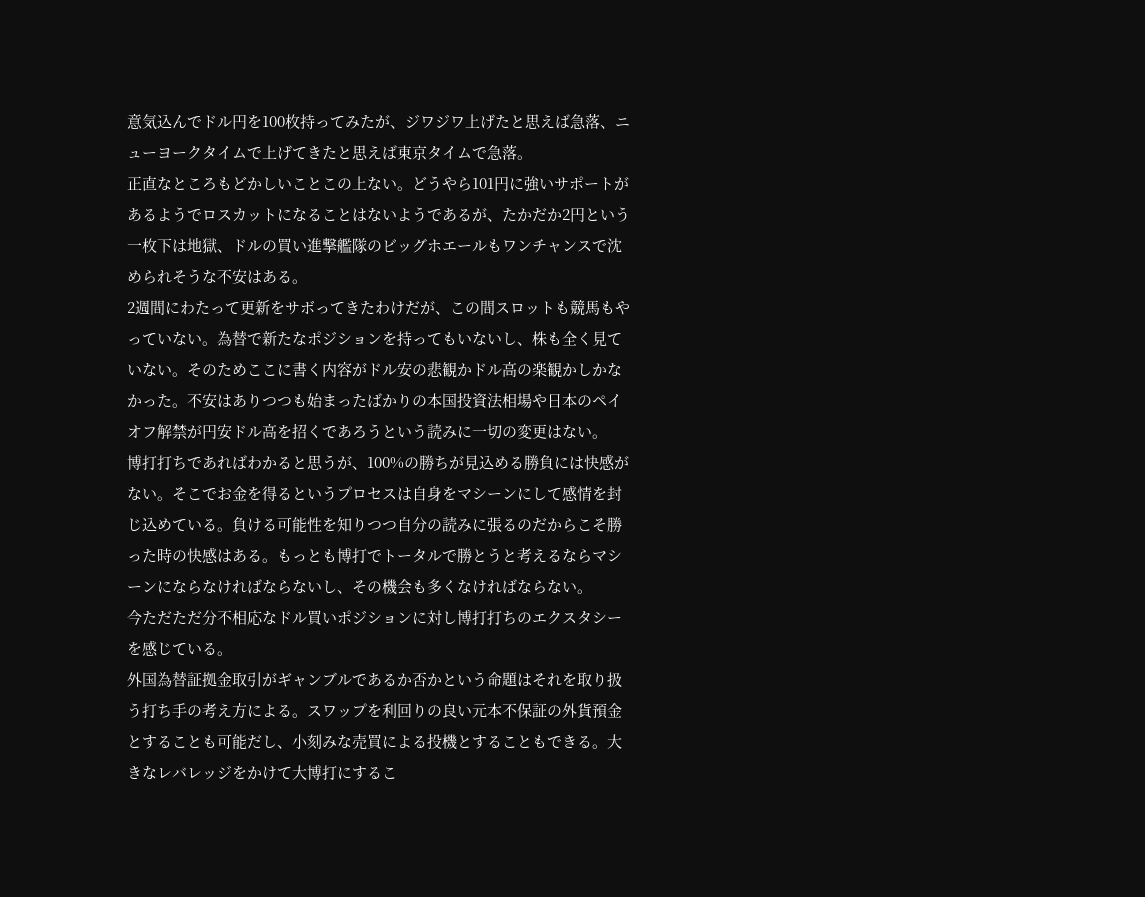意気込んでドル円を100枚持ってみたが、ジワジワ上げたと思えば急落、ニューヨークタイムで上げてきたと思えば東京タイムで急落。
正直なところもどかしいことこの上ない。どうやら101円に強いサポートがあるようでロスカットになることはないようであるが、たかだか2円という一枚下は地獄、ドルの買い進撃艦隊のビッグホエールもワンチャンスで沈められそうな不安はある。
2週間にわたって更新をサボってきたわけだが、この間スロットも競馬もやっていない。為替で新たなポジションを持ってもいないし、株も全く見ていない。そのためここに書く内容がドル安の悲観かドル高の楽観かしかなかった。不安はありつつも始まったばかりの本国投資法相場や日本のペイオフ解禁が円安ドル高を招くであろうという読みに一切の変更はない。
博打打ちであればわかると思うが、100%の勝ちが見込める勝負には快感がない。そこでお金を得るというプロセスは自身をマシーンにして感情を封じ込めている。負ける可能性を知りつつ自分の読みに張るのだからこそ勝った時の快感はある。もっとも博打でトータルで勝とうと考えるならマシーンにならなければならないし、その機会も多くなければならない。
今ただただ分不相応なドル買いポジションに対し博打打ちのエクスタシーを感じている。
外国為替証拠金取引がギャンブルであるか否かという命題はそれを取り扱う打ち手の考え方による。スワップを利回りの良い元本不保証の外貨預金とすることも可能だし、小刻みな売買による投機とすることもできる。大きなレバレッジをかけて大博打にするこ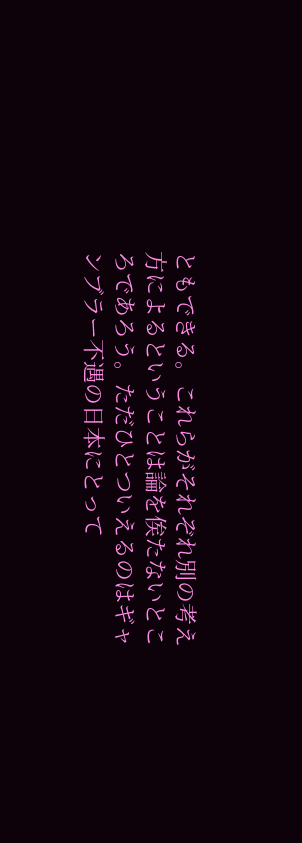ともできる。これらがそれぞれ別の考え方によるということは論を俟たないところであろう。ただひとついえるのはギャンブラー不遇の日本にとって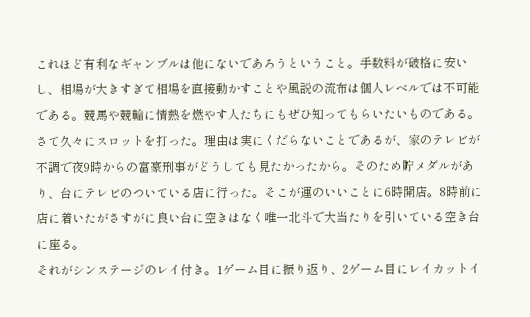これほど有利なギャンブルは他にないであろうということ。手数料が破格に安いし、相場が大きすぎて相場を直接動かすことや風説の流布は個人レベルでは不可能である。競馬や競輪に情熱を燃やす人たちにもぜひ知ってもらいたいものである。
さて久々にスロットを打った。理由は実にくだらないことであるが、家のテレビが不調で夜9時からの富豪刑事がどうしても見たかったから。そのため貯メダルがあり、台にテレビのついている店に行った。そこが運のいいことに6時開店。8時前に店に着いたがさすがに良い台に空きはなく唯一北斗で大当たりを引いている空き台に座る。
それがシンステージのレイ付き。1ゲーム目に振り返り、2ゲーム目にレイカットイ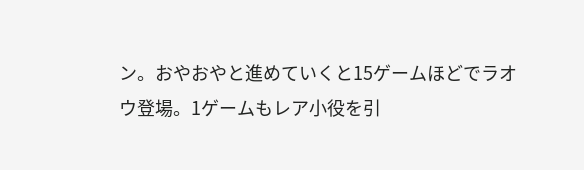ン。おやおやと進めていくと15ゲームほどでラオウ登場。1ゲームもレア小役を引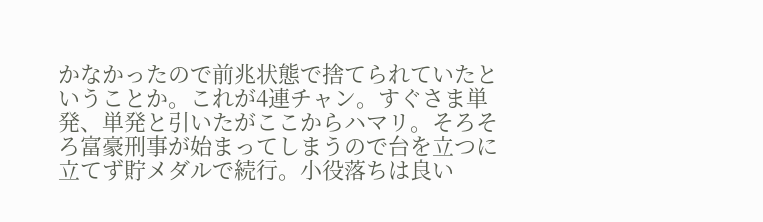かなかったので前兆状態で捨てられていたということか。これが4連チャン。すぐさま単発、単発と引いたがここからハマリ。そろそろ富豪刑事が始まってしまうので台を立つに立てず貯メダルで続行。小役落ちは良い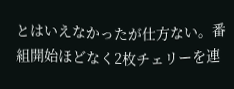とはいえなかったが仕方ない。番組開始ほどなく2枚チェリーを連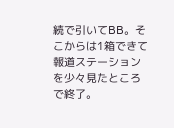続で引いてBB。そこからは1箱できて報道ステーションを少々見たところで終了。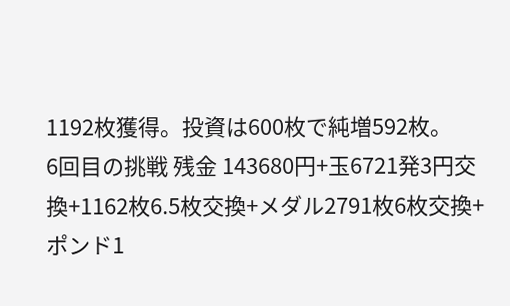1192枚獲得。投資は600枚で純増592枚。
6回目の挑戦 残金 143680円+玉6721発3円交換+1162枚6.5枚交換+メダル2791枚6枚交換+ポンド1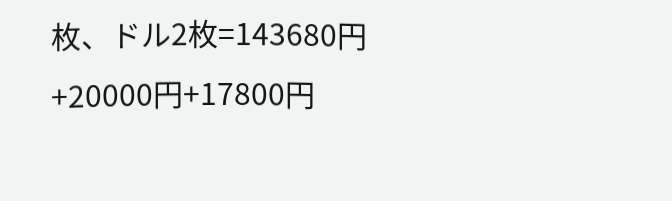枚、ドル2枚=143680円+20000円+17800円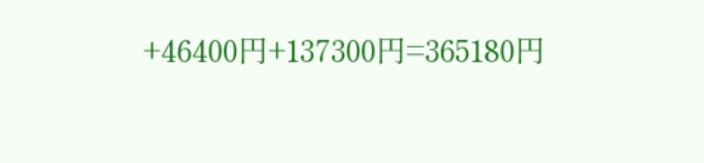+46400円+137300円=365180円